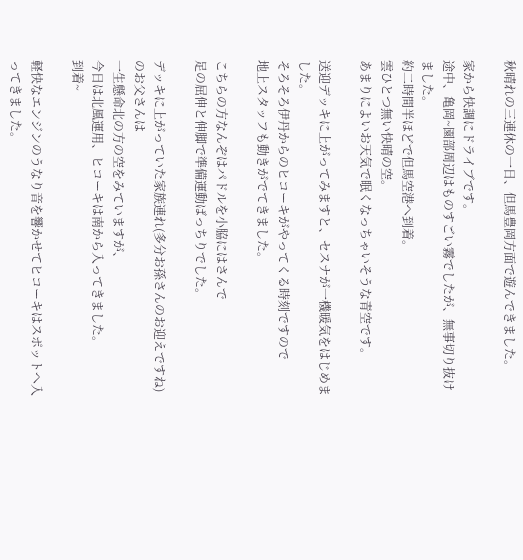秋晴れの三連休の一日、但馬豊岡方面で遊んできました。

家から快調にドライブです。
途中、亀岡~園部周辺はものすごい霧でしたが、無事切り抜けました。
約二時間半ほどで但馬空港へ到着。
雲ひとつ無い快晴の空。
あまりによいお天気で眠くなっちゃいそうな青空です。

送迎デッキに上がってみますと、セスナが一機暖気をはじめました。
そろそろ伊丹からのヒコーキがやってくる時刻ですので
地上スタッフも動きがでてきました。

こちらの方なんぞはパドルを小脇にはさんで
足の屈伸と伸脚で準備運動ばっちりでした。

デッキに上がっていた家族連れ(多分お孫さんのお迎えですね)のお父さんは
一生懸命北の方の空をみていますが、
今日は北風運用、ヒコーキは南から入ってきました。
到着~

軽快なエンジンのうなり音を響かせてヒコーキはスポットへ入ってきました。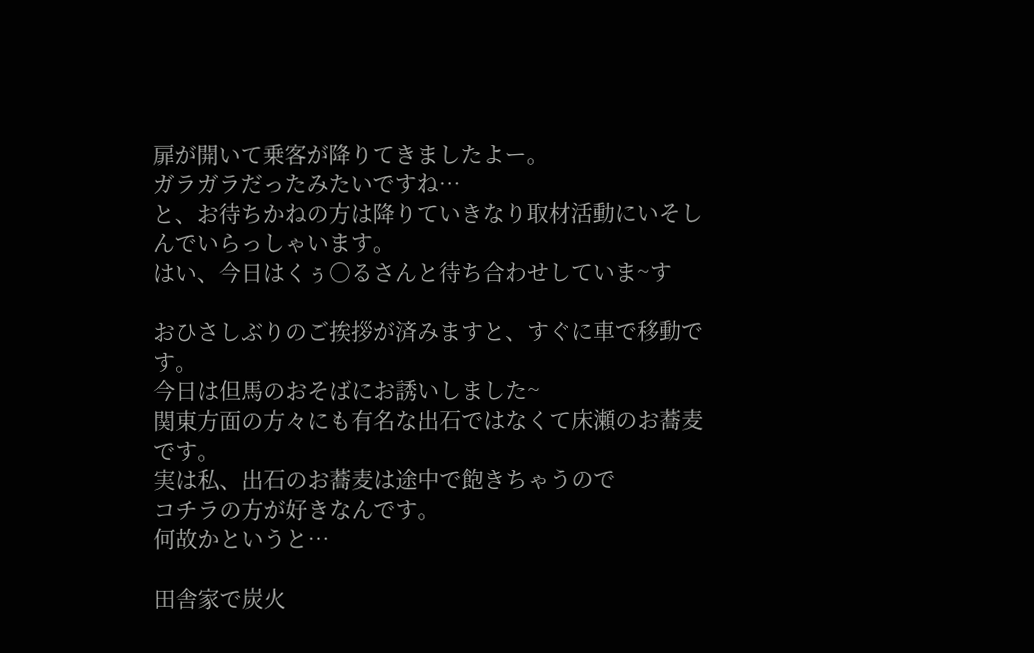扉が開いて乗客が降りてきましたよー。
ガラガラだったみたいですね…
と、お待ちかねの方は降りていきなり取材活動にいそしんでいらっしゃいます。
はい、今日はくぅ○るさんと待ち合わせしていま~す

おひさしぶりのご挨拶が済みますと、すぐに車で移動です。
今日は但馬のおそばにお誘いしました~
関東方面の方々にも有名な出石ではなくて床瀬のお蕎麦です。
実は私、出石のお蕎麦は途中で飽きちゃうので
コチラの方が好きなんです。
何故かというと…

田舎家で炭火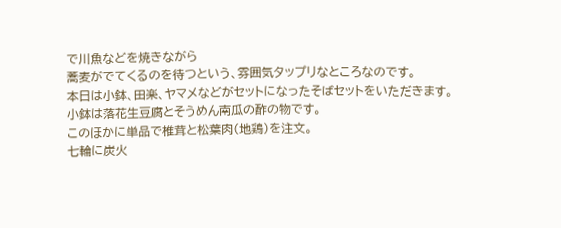で川魚などを焼きながら
蕎麦がでてくるのを待つという、雰囲気タップリなところなのです。
本日は小鉢、田楽、ヤマメなどがセットになったそばセットをいただきます。
小鉢は落花生豆腐とそうめん南瓜の酢の物です。
このほかに単品で椎茸と松葉肉(地鶏)を注文。
七輪に炭火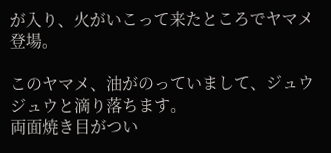が入り、火がいこって来たところでヤマメ登場。

このヤマメ、油がのっていまして、ジュウジュウと滴り落ちます。
両面焼き目がつい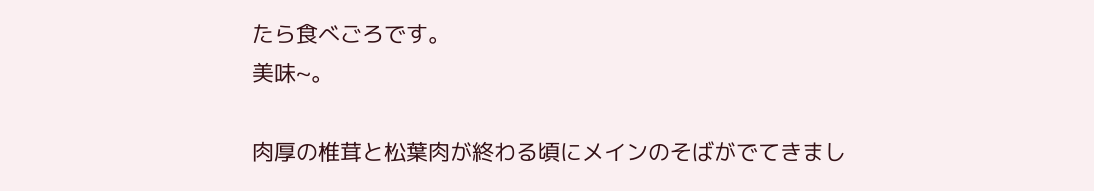たら食べごろです。
美味~。

肉厚の椎茸と松葉肉が終わる頃にメインのそばがでてきまし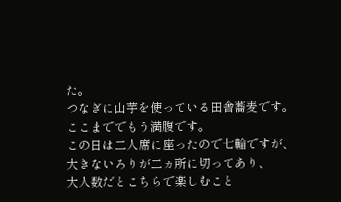た。
つなぎに山芋を使っている田舎蕎麦です。
ここまででもう満腹です。
この日は二人席に座ったので七輪ですが、
大きないろりが二ヵ所に切ってあり、
大人数だとこちらで楽しむこと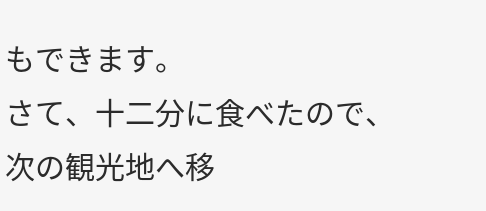もできます。
さて、十二分に食べたので、
次の観光地へ移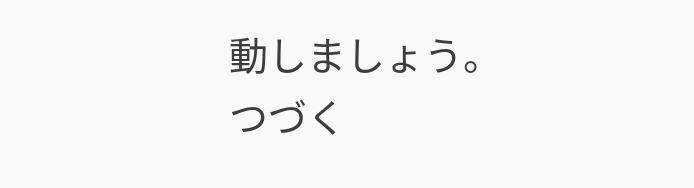動しましょう。
つづく